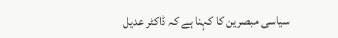سیاسی مبصرین کا کہنا ہے کہ ڈاکٹر عدیل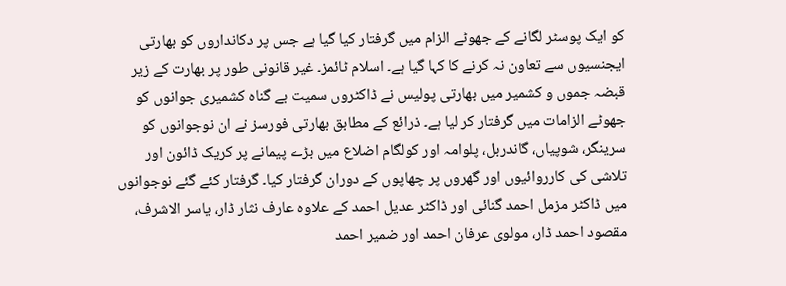کو ایک پوسٹر لگانے کے جھوٹے الزام میں گرفتار کیا گیا ہے جس پر دکانداروں کو بھارتی ایجنسیوں سے تعاون نہ کرنے کا کہا گیا ہے۔ اسلام ٹائمز۔ غیر قانونی طور پر بھارت کے زیر قبضہ جموں و کشمیر میں بھارتی پولیس نے ڈاکٹروں سمیت بے گناہ کشمیری جوانوں کو جھوٹے الزامات میں گرفتار کر لیا ہے۔ ذرائع کے مطابق بھارتی فورسز نے ان نوجوانوں کو سرینگر، شوپیاں، گاندربل، پلوامہ اور کولگام اضلاع میں بڑے پیمانے پر کریک ڈائون اور تلاشی کی کارروائیوں اور گھروں پر چھاپوں کے دوران گرفتار کیا۔ گرفتار کئے گئے نوجوانوں میں ڈاکٹر مزمل احمد گنائی اور ڈاکٹر عدیل احمد کے علاوہ عارف نثار ڈار، یاسر الاشرف، مقصود احمد ڈار، مولوی عرفان احمد اور ضمیر احمد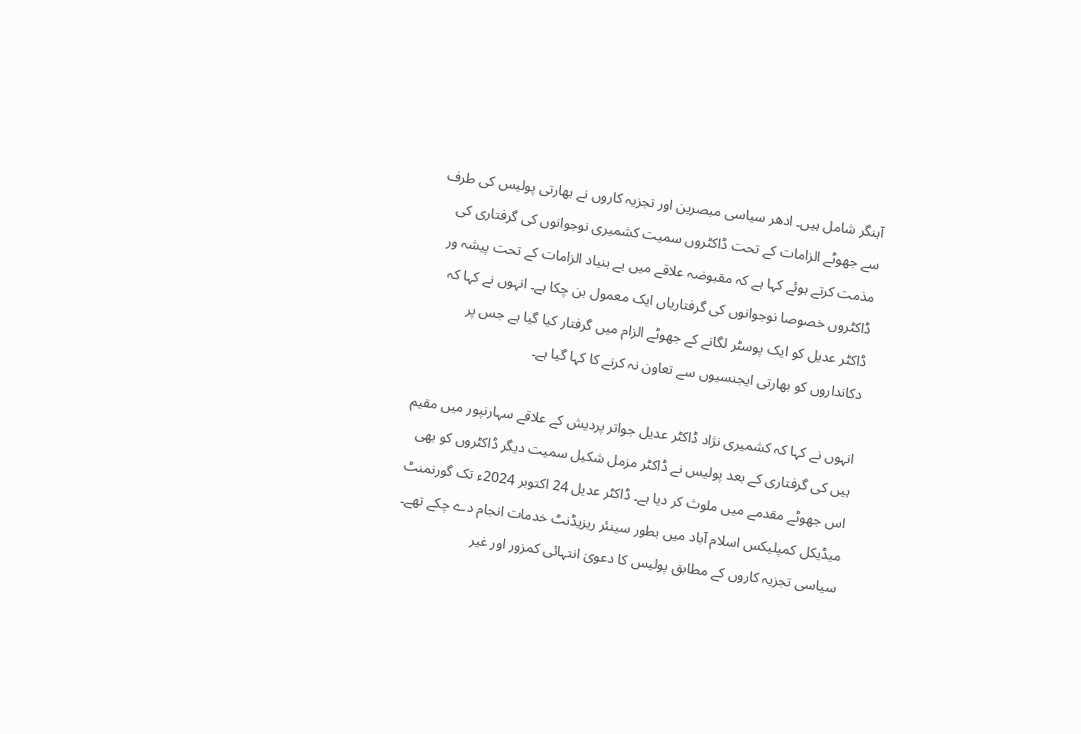آہنگر شامل ہیں۔ ادھر سیاسی مبصرین اور تجزیہ کاروں نے بھارتی پولیس کی طرف سے جھوٹے الزامات کے تحت ڈاکٹروں سمیت کشمیری نوجوانوں کی گرفتاری کی مذمت کرتے ہوئے کہا ہے کہ مقبوضہ علاقے میں بے بنیاد الزامات کے تحت پیشہ ور ڈاکٹروں خصوصا نوجوانوں کی گرفتاریاں ایک معمول بن چکا ہے۔ انہوں نے کہا کہ ڈاکٹر عدیل کو ایک پوسٹر لگانے کے جھوٹے الزام میں گرفتار کیا گیا ہے جس پر دکانداروں کو بھارتی ایجنسیوں سے تعاون نہ کرنے کا کہا گیا ہے۔

انہوں نے کہا کہ کشمیری نژاد ڈاکٹر عدیل جواتر پردیش کے علاقے سہارنپور میں مقیم ہیں کی گرفتاری کے بعد پولیس نے ڈاکٹر مزمل شکیل سمیت دیگر ڈاکٹروں کو بھی اس جھوٹے مقدمے میں ملوث کر دیا ہے۔ ڈاکٹر عدیل 24 اکتوبر 2024ء تک گورنمنٹ میڈیکل کمپلیکس اسلام آباد میں بطور سینئر ریزیڈنٹ خدمات انجام دے چکے تھے۔ سیاسی تجزیہ کاروں کے مطابق پولیس کا دعویٰ انتہائی کمزور اور غیر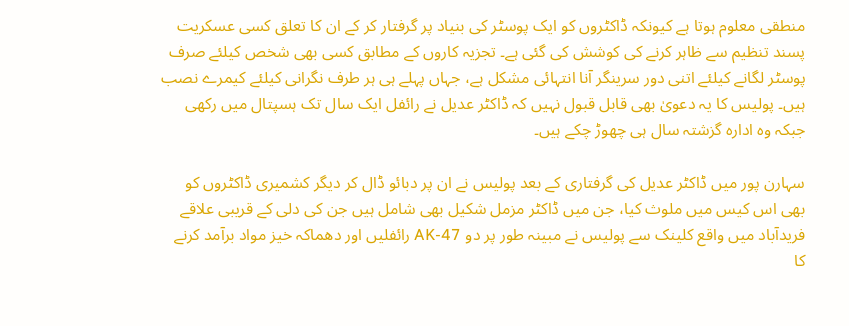منطقی معلوم ہوتا ہے کیونکہ ڈاکٹروں کو ایک پوسٹر کی بنیاد پر گرفتار کر کے ان کا تعلق کسی عسکریت پسند تنظیم سے ظاہر کرنے کی کوشش کی گئی ہے۔ تجزیہ کاروں کے مطابق کسی بھی شخص کیلئے صرف پوسٹر لگانے کیلئے اتنی دور سرینگر آنا انتہائی مشکل ہے، جہاں پہلے ہی ہر طرف نگرانی کیلئے کیمرے نصب ہیں۔ پولیس کا یہ دعویٰ بھی قابل قبول نہیں کہ ڈاکٹر عدیل نے رائفل ایک سال تک ہسپتال میں رکھی جبکہ وہ ادارہ گزشتہ سال ہی چھوڑ چکے ہیں۔

سہارن پور میں ڈاکٹر عدیل کی گرفتاری کے بعد پولیس نے ان پر دبائو ڈال کر دیگر کشمیری ڈاکٹروں کو بھی اس کیس میں ملوث کیا، جن میں ڈاکٹر مزمل شکیل بھی شامل ہیں جن کی دلی کے قریبی علاقے فریدآباد میں واقع کلینک سے پولیس نے مبینہ طور پر دو AK-47 رائفلیں اور دھماکہ خیز مواد برآمد کرنے کا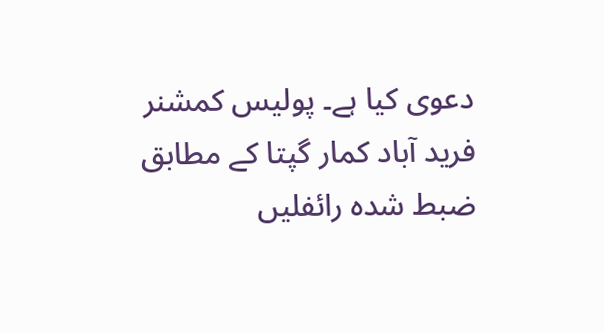دعوی کیا ہے۔ پولیس کمشنر فرید آباد کمار گپتا کے مطابق ضبط شدہ رائفلیں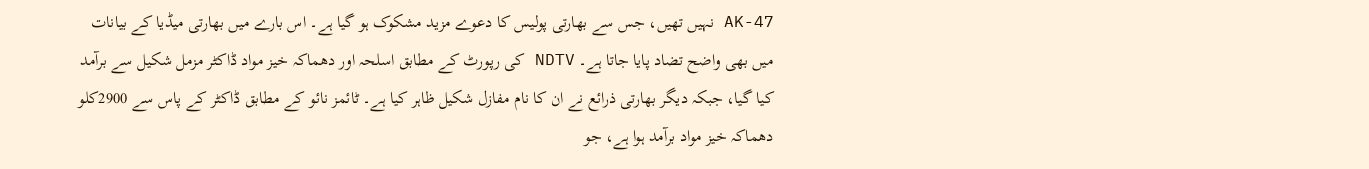AK-47 نہیں تھیں، جس سے بھارتی پولیس کا دعوے مزید مشکوک ہو گیا ہے۔ اس بارے میں بھارتی میڈیا کے بیانات میں بھی واضح تضاد پایا جاتا ہے۔ NDTV کی رپورٹ کے مطابق اسلحہ اور دھماکہ خیز مواد ڈاکٹر مزمل شکیل سے برآمد کیا گیا، جبکہ دیگر بھارتی ذرائع نے ان کا نام مفازل شکیل ظاہر کیا ہے۔ ٹائمز نائو کے مطابق ڈاکٹر کے پاس سے 2900کلو دھماکہ خیز مواد برآمد ہوا ہے، جو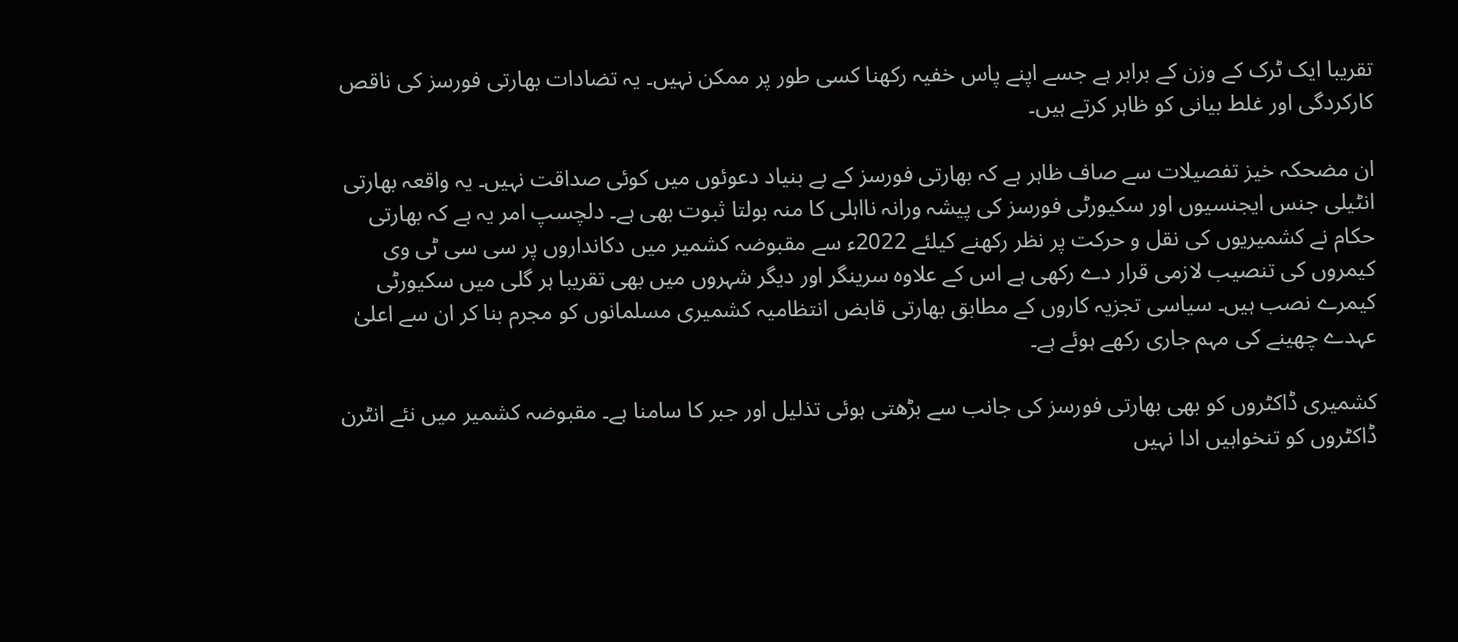تقریبا ایک ٹرک کے وزن کے برابر ہے جسے اپنے پاس خفیہ رکھنا کسی طور پر ممکن نہیں۔ یہ تضادات بھارتی فورسز کی ناقص کارکردگی اور غلط بیانی کو ظاہر کرتے ہیں۔

ان مضحکہ خیز تفصیلات سے صاف ظاہر ہے کہ بھارتی فورسز کے بے بنیاد دعوئوں میں کوئی صداقت نہیں۔ یہ واقعہ بھارتی انٹیلی جنس ایجنسیوں اور سکیورٹی فورسز کی پیشہ ورانہ نااہلی کا منہ بولتا ثبوت بھی ہے۔ دلچسپ امر یہ ہے کہ بھارتی حکام نے کشمیریوں کی نقل و حرکت پر نظر رکھنے کیلئے 2022ء سے مقبوضہ کشمیر میں دکانداروں پر سی سی ٹی وی کیمروں کی تنصیب لازمی قرار دے رکھی ہے اس کے علاوہ سرینگر اور دیگر شہروں میں بھی تقریبا ہر گلی میں سکیورٹی کیمرے نصب ہیں۔ سیاسی تجزیہ کاروں کے مطابق بھارتی قابض انتظامیہ کشمیری مسلمانوں کو مجرم بنا کر ان سے اعلیٰ عہدے چھینے کی مہم جاری رکھے ہوئے ہے۔

کشمیری ڈاکٹروں کو بھی بھارتی فورسز کی جانب سے بڑھتی ہوئی تذلیل اور جبر کا سامنا ہے۔ مقبوضہ کشمیر میں نئے انٹرن ڈاکٹروں کو تنخواہیں ادا نہیں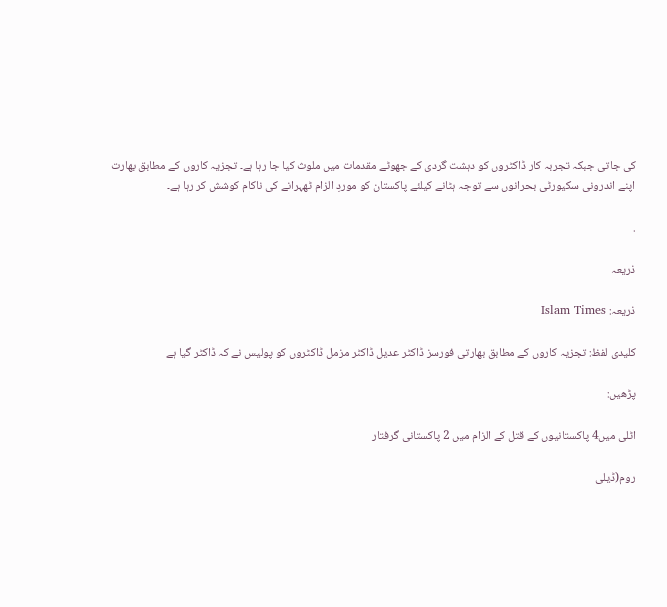کی جاتی جبکہ تجربہ کار ڈاکٹروں کو دہشت گردی کے جھوٹے مقدمات میں ملوث کیا جا رہا ہے۔ تجزیہ کاروں کے مطابق بھارت اپنے اندرونی سکیورٹی بحرانوں سے توجہ ہٹانے کیلئے پاکستان کو موردِ الزام ٹھہرانے کی ناکام کوشش کر رہا ہے۔

.

ذریعہ

ذریعہ: Islam Times

کلیدی لفظ: تجزیہ کاروں کے مطابق بھارتی فورسز ڈاکٹر عدیل ڈاکٹر مزمل ڈاکٹروں کو پولیس نے کہ ڈاکٹر گیا ہے

پڑھیں:

اٹلی میں4 پاکستانیوں کے قتل کے الزام میں 2 پاکستانی گرفتار

روم(ڈیلی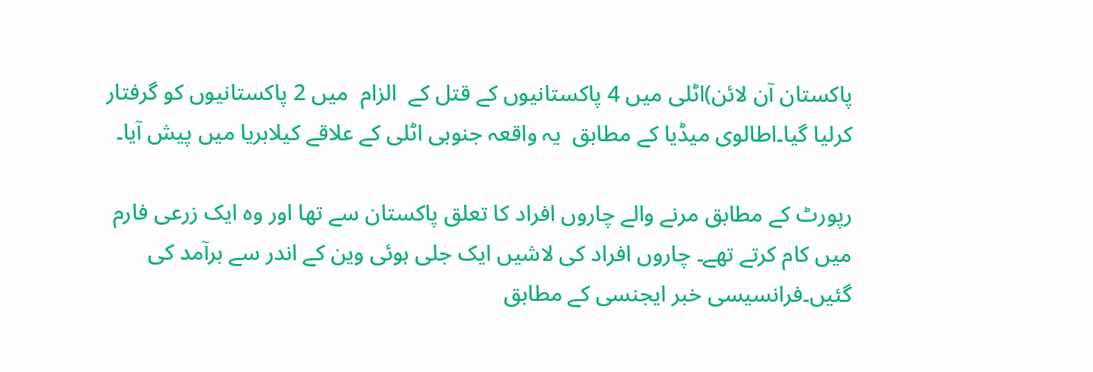پاکستان آن لائن)اٹلی میں 4 پاکستانیوں کے قتل کے  الزام  میں 2 پاکستانیوں کو گرفتار کرلیا گیا۔اطالوی میڈیا کے مطابق  یہ واقعہ جنوبی اٹلی کے علاقے کیلابریا میں پیش آیا۔

رپورٹ کے مطابق مرنے والے چاروں افراد کا تعلق پاکستان سے تھا اور وہ ایک زرعی فارم میں کام کرتے تھے۔ چاروں افراد کی لاشیں ایک جلی ہوئی وین کے اندر سے برآمد کی گئیں۔فرانسیسی خبر ایجنسی کے مطابق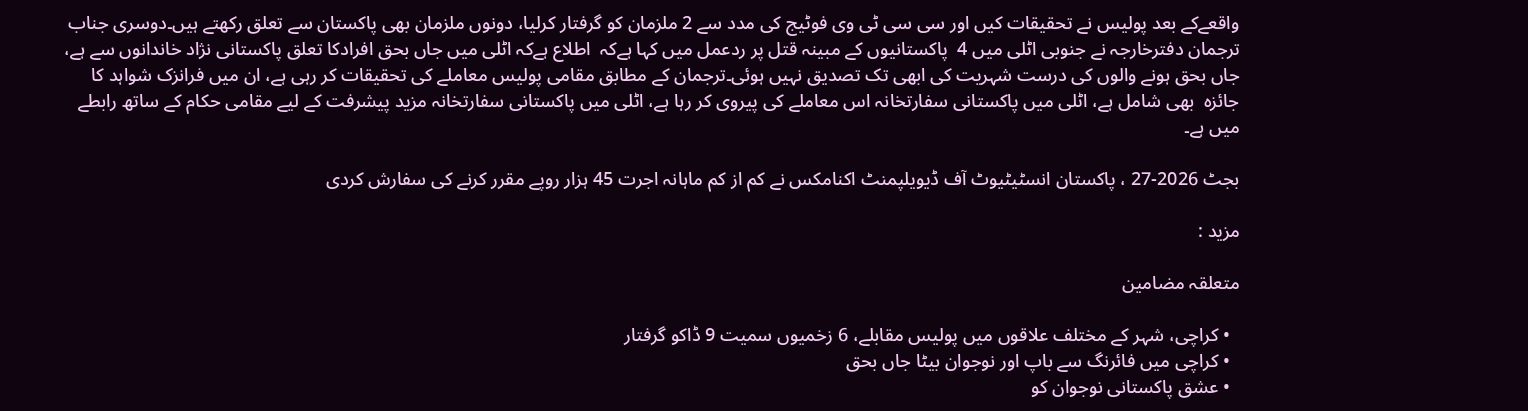واقعےکے بعد پولیس نے تحقیقات کیں اور سی سی ٹی وی فوٹیج کی مدد سے 2 ملزمان کو گرفتار کرلیا، دونوں ملزمان بھی پاکستان سے تعلق رکھتے ہیں۔دوسری جناب  ترجمان دفترخارجہ نے جنوبی اٹلی میں 4  پاکستانیوں کے مبینہ قتل پر ردعمل میں کہا ہےکہ  اطلاع ہےکہ اٹلی میں جاں بحق افرادکا تعلق پاکستانی نژاد خاندانوں سے ہے، جاں بحق ہونے والوں کی درست شہریت کی ابھی تک تصدیق نہیں ہوئی۔ترجمان کے مطابق مقامی پولیس معاملے کی تحقیقات کر رہی ہے، ان میں فرانزک شواہد کا جائزہ  بھی شامل ہے، اٹلی میں پاکستانی سفارتخانہ اس معاملے کی پیروی کر رہا ہے، اٹلی میں پاکستانی سفارتخانہ مزید پیشرفت کے لیے مقامی حکام کے ساتھ رابطے میں ہے۔

بجٹ 2026-27 ، پاکستان انسٹیٹیوٹ آف ڈیویلپمنٹ اکنامکس نے کم از کم ماہانہ اجرت 45 ہزار روپے مقرر کرنے کی سفارش کردی

مزید :

متعلقہ مضامین

  • کراچی، شہر کے مختلف علاقوں میں پولیس مقابلے، 6 زخمیوں سمیت 9 ڈاکو گرفتار
  • کراچی میں فائرنگ سے باپ اور نوجوان بیٹا جاں بحق
  • عشق پاکستانی نوجوان کو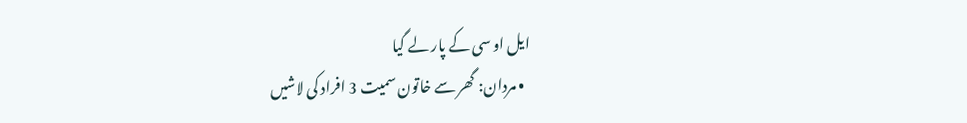ایل او سی کے پار لے گیا
  • مردان: گھر سے خاتون سمیت 3 افراد کی لاشیں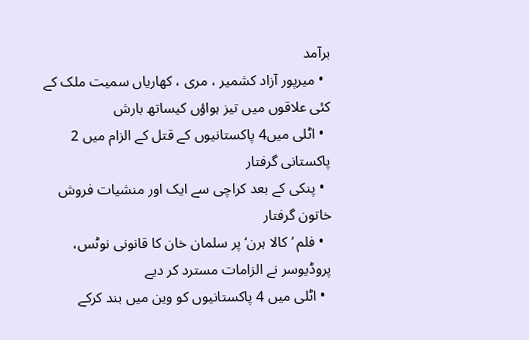برآمد
  • میرپور آزاد کشمیر ، مری ، کھاریاں سمیت ملک کے کئی علاقوں میں تیز ہواؤں کیساتھ بارش
  • اٹلی میں4 پاکستانیوں کے قتل کے الزام میں 2 پاکستانی گرفتار
  • پنکی کے بعد کراچی سے ایک اور منشیات فروش خاتون گرفتار
  • فلم ’کالا ہرن‘ پر سلمان خان کا قانونی نوٹس، پروڈیوسر نے الزامات مسترد کر دیے
  • اٹلی میں 4 پاکستانیوں کو وین میں بند کرکے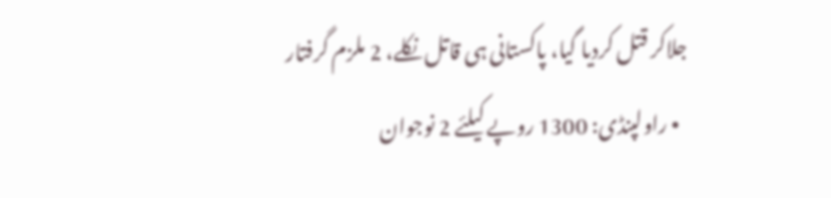جلاکر قتل کردیا گیا، پاکستانی ہی قاتل نکلے، 2 ملزم گرفتار
  • راولپنڈی: 1300 روپے کیلئے 2 نوجوان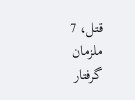قتل، 7 ملزمان گرفتار